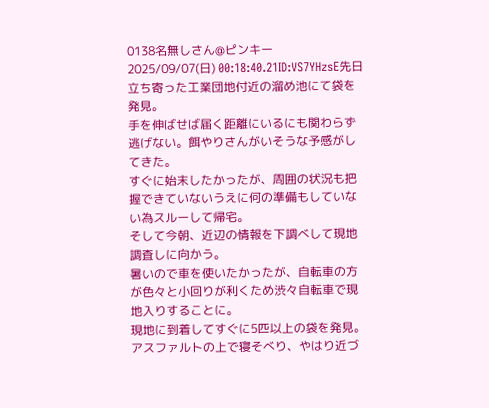0138名無しさん@ピンキー
2025/09/07(日) 00:18:40.21ID:VS7YHzsE先日立ち寄った工業団地付近の溜め池にて袋を発見。
手を伸ばせば届く距離にいるにも関わらず逃げない。餌やりさんがいそうな予感がしてきた。
すぐに始末したかったが、周囲の状況も把握できていないうえに何の準備もしていない為スルーして帰宅。
そして今朝、近辺の情報を下調べして現地調査しに向かう。
暑いので車を使いたかったが、自転車の方が色々と小回りが利くため渋々自転車で現地入りすることに。
現地に到着してすぐに5匹以上の袋を発見。アスファルトの上で寝そべり、やはり近づ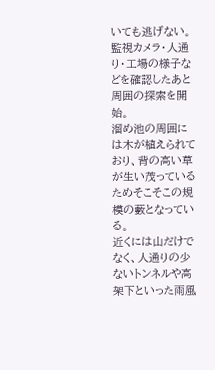いても逃げない。
監視カメラ・人通り・工場の様子などを確認したあと周囲の探索を開始。
溜め池の周囲には木が植えられており、背の高い草が生い茂っているためそこそこの規模の藪となっている。
近くには山だけでなく、人通りの少ないトンネルや高架下といった雨風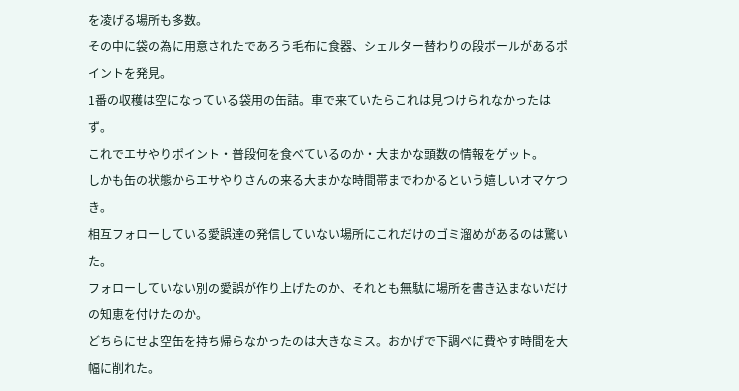を凌げる場所も多数。
その中に袋の為に用意されたであろう毛布に食器、シェルター替わりの段ボールがあるポイントを発見。
1番の収穫は空になっている袋用の缶詰。車で来ていたらこれは見つけられなかったはず。
これでエサやりポイント・普段何を食べているのか・大まかな頭数の情報をゲット。
しかも缶の状態からエサやりさんの来る大まかな時間帯までわかるという嬉しいオマケつき。
相互フォローしている愛誤達の発信していない場所にこれだけのゴミ溜めがあるのは驚いた。
フォローしていない別の愛誤が作り上げたのか、それとも無駄に場所を書き込まないだけの知恵を付けたのか。
どちらにせよ空缶を持ち帰らなかったのは大きなミス。おかげで下調べに費やす時間を大幅に削れた。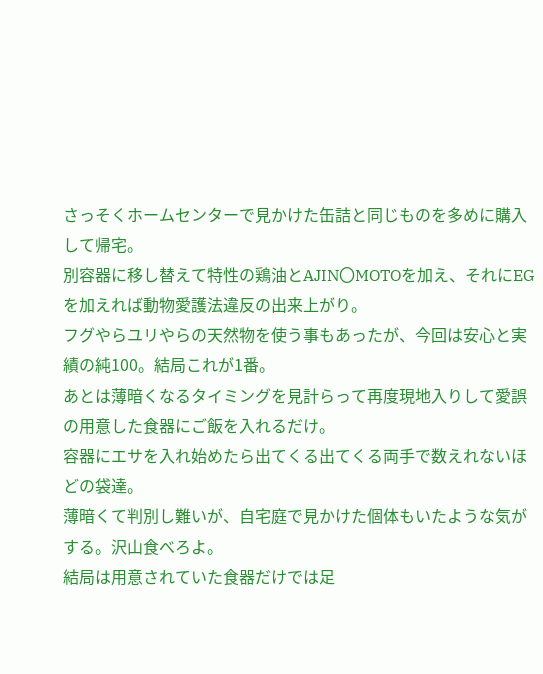さっそくホームセンターで見かけた缶詰と同じものを多めに購入して帰宅。
別容器に移し替えて特性の鶏油とAJIN〇MOTOを加え、それにEGを加えれば動物愛護法違反の出来上がり。
フグやらユリやらの天然物を使う事もあったが、今回は安心と実績の純100。結局これが1番。
あとは薄暗くなるタイミングを見計らって再度現地入りして愛誤の用意した食器にご飯を入れるだけ。
容器にエサを入れ始めたら出てくる出てくる両手で数えれないほどの袋達。
薄暗くて判別し難いが、自宅庭で見かけた個体もいたような気がする。沢山食べろよ。
結局は用意されていた食器だけでは足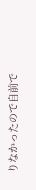りなかったので自前で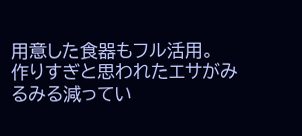用意した食器もフル活用。
作りすぎと思われたエサがみるみる減ってい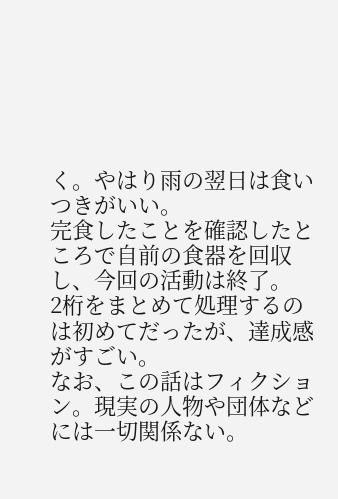く。やはり雨の翌日は食いつきがいい。
完食したことを確認したところで自前の食器を回収し、今回の活動は終了。
2桁をまとめて処理するのは初めてだったが、達成感がすごい。
なお、この話はフィクション。現実の人物や団体などには一切関係ない。